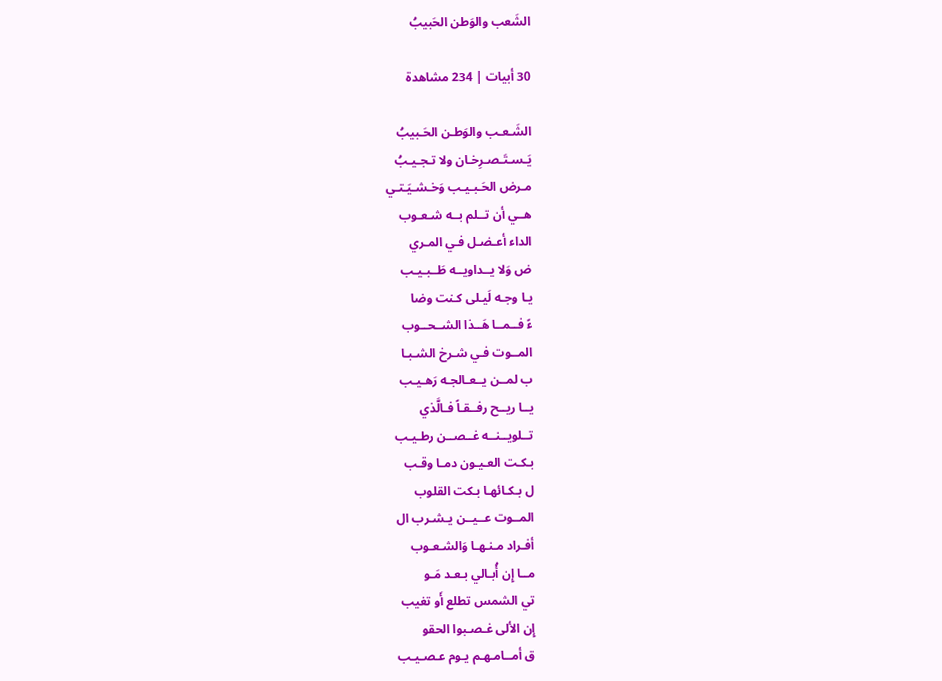الشَعب والوَطن الحَبيبُ

30 أبيات | 234 مشاهدة

الشَـعـب والوَطـن الحَـبيبُ
يَـسـتَـصـرِخـان ولا تـجـيـبُ
مـرض الحَـبـيـب وَخـشـيَـتـي
هــي أن تــلم بــه شـعـوب
الداء أعـضـل فـي المـري
ض وَلا يــداويــه طَــبـيـب
يـا وجـه لَيـلى كـنت وضا
ءً فــمــا هَــذا الشــحــوب
المــوت فـي شـرخ الشـبـا
ب لمــن يــعـالجـه رَهـيـب
يــا ريــح رفــقـاً فـالَّذي
تــلويــنــه غــصــن رطـيـب
بـكـت العـيـون دمـا وقـب
ل بـكـائهـا بـكت القلوب
المــوت عــيــن يـشـرب ال
أفـراد مـنـهـا وَالشـعـوب
مــا إِن أُبـالي بـعـد مَـو
تي الشمس تطلع أَو تغيب
إِن الألى غـصـبوا الحقو
ق أمــامـهـم يـوم عـصـيـب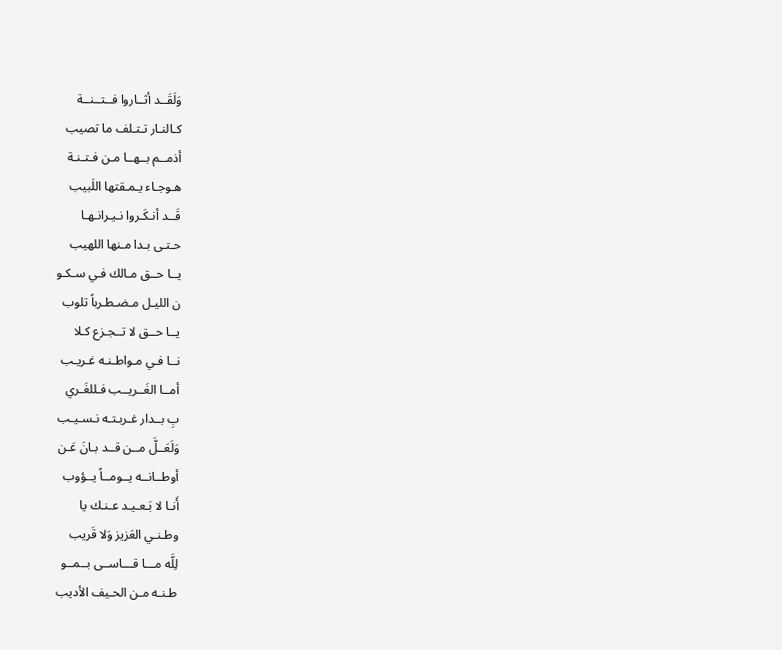وَلَقَــد أثــاروا فــتــنــة
كـالنـار تـتـلف ما تصيب
أذمــم بــهــا مـن فـتـنـة
هـوجـاء يـمـقتها اللَبيب
قَــد أنـكَـروا نـيـرانـهـا
حـتـى بـدا مـنها اللهيب
يــا حــق مـالك فـي سـكـو
ن الليـل مـضـطـرباً تلوب
يــا حــق لا تــجـزع كـلا
نــا فـي مـواطـنـه غـريـب
أمــا الغَــريــب فـللغَـري
بِ بــدار غـربـتـه نـسـيـب
وَلَعَــلَّ مــن قــد بـانَ عَـن
أوطــانــه يــومــاً يــؤوب
أَنـا لا بَـعـيـد عـنـك يا
وطـنـي العَزيز وَلا قَريب
لِلَّه مـــا قـــاســى بــمــو
طـنـه مـن الحـيف الأديب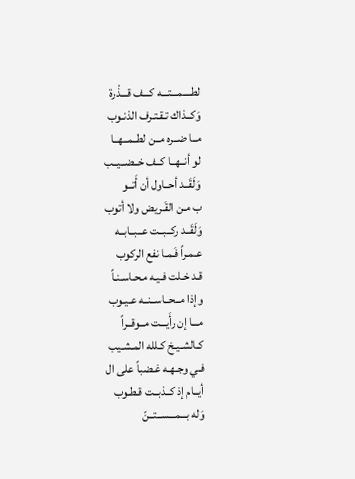لطــــمـــتـــه كـــف قـــذْرة
وَكــذاك تـقـتـرف الذنـوب
مــا ضــره مــن لطــمــهــا
لو أنــهــا كــف خــضــيــب
وَلَقَــد أحــاول أن أَتــو
ب مـن القَـريض ولا أتوب
وَلَقَــد ركــبــت عــبــابــه
عـمـراً فَـمـا نفع الركوب
قـد خـلت فـيـه مـحـاسـنـاً
وإذا مــحــاســنــه عـيـوب
مـــا إن رأَيـــت مــوقــراً
كـالشـيـخ كـلله المـشـيب
فـي وجـهـه غـضباً على ال
أيــام إذ كــذبــت قـطـوب
وَله بـــمـــســتــنّ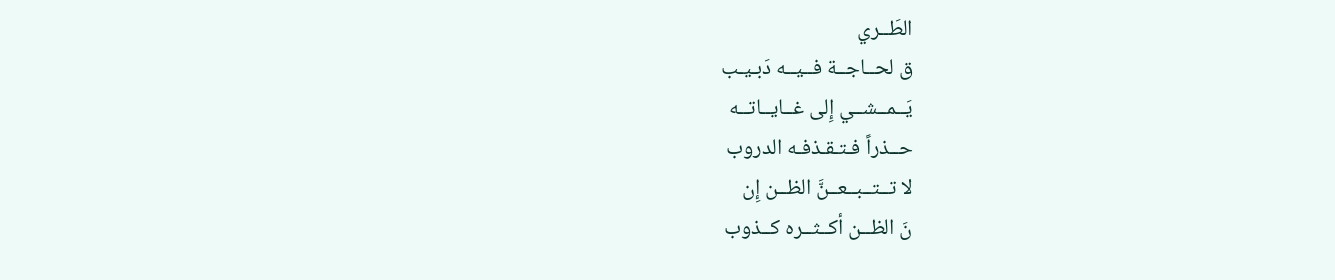الطَــري
ق لحــاجــة فــيــه دَبـيـب
يَــمــشــي إِلى غــايــاتــه
حــذراً فـتـقـذفـه الدروب
لا تــتــبــعــنَّ الظــن إِن
نَ الظــن أكــثــره كــذوب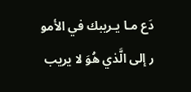دَع مـا يـريبك في الأمو
ر إلى الَّذي هُوَ لا يريب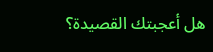هل أعجبتك القصيدة؟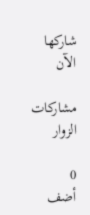شاركها الآن

مشاركات الزوار

0
أضف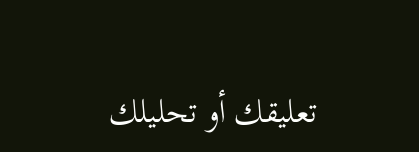تعليقك أو تحليلك